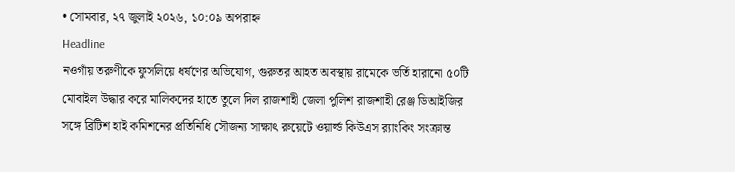• সোমবার, ২৭ জুলাই ২০২৬, ১০:০৯ অপরাহ্ন
Headline
নওগাঁয় তরুণীকে ফুসলিয়ে ধর্ষণের অভিযোগ, গুরুতর আহত অবস্থায় রামেকে ভর্তি হারানো ৫০টি মোবাইল উদ্ধার করে মালিকদের হাতে তুলে দিল রাজশাহী জেলা পুলিশ রাজশাহী রেঞ্জ ডিআইজির সঙ্গে ব্রিটিশ হাই কমিশনের প্রতিনিধি সৌজন্য সাক্ষাৎ রুয়েটে ওয়ার্ল্ড কিউএস র‌্যাংকিং সংক্রান্ত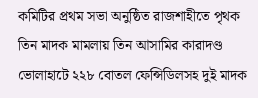কমিটির প্রথম সভা অনুষ্ঠিত রাজশাহীতে পৃথক তিন মাদক মামলায় তিন আসামির কারাদণ্ড ভোলাহাটে ২২৮ বোতল ফেন্সিডিলসহ দুই মাদক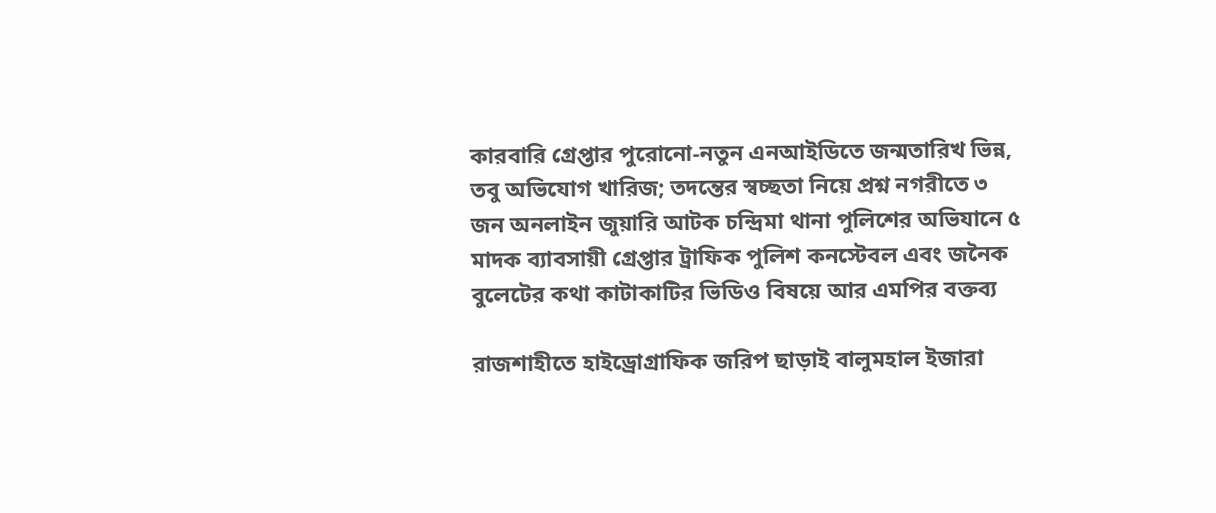কারবারি গ্রেপ্তার পুরোনো-নতুন এনআইডিতে জন্মতারিখ ভিন্ন, তবু অভিযোগ খারিজ; তদন্তের স্বচ্ছতা নিয়ে প্রশ্ন নগরীতে ৩ জন অনলাইন জুয়ারি আটক চন্দ্রিমা থানা পুলিশের অভিযানে ৫ মাদক ব্যাবসায়ী গ্রেপ্তার ট্রাফিক পুলিশ কনস্টেবল এবং জনৈক বুলেটের কথা কাটাকাটির ভিডিও বিষয়ে আর এমপির বক্তব্য

রাজশাহীতে হাইড্রোগ্রাফিক জরিপ ছাড়াই বালুমহাল ইজারা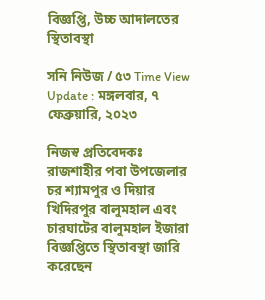বিজ্ঞপ্তি, উচ্চ আদালতের স্থিতাবস্থা

সনি নিউজ / ৫৩ Time View
Update : মঙ্গলবার, ৭ ফেব্রুয়ারি, ২০২৩

নিজস্ব প্রতিবেদকঃ রাজশাহীর পবা উপজেলার চর শ্যামপুর ও দিয়ার খিদিরপুর বালুমহাল এবং চারঘাটের বালুমহাল ইজারা বিজ্ঞপ্তিতে স্থিতাবস্থা জারি করেছেন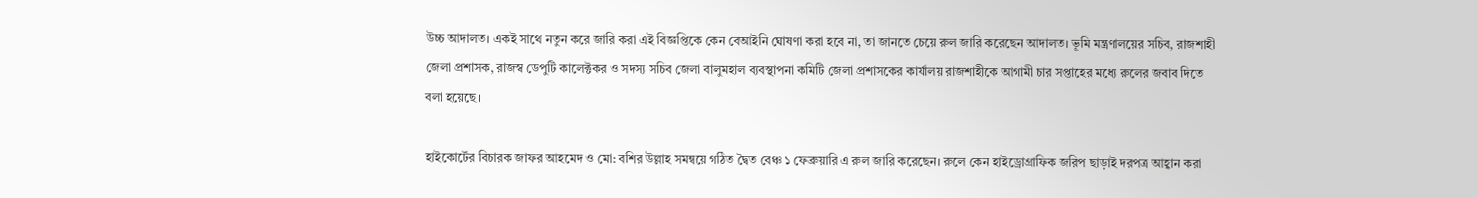উচ্চ আদালত। একই সাথে নতুন করে জারি করা এই বিজ্ঞপ্তিকে কেন বেআইনি ঘোষণা করা হবে না, তা জানতে চেয়ে রুল জারি করেছেন আদালত। ভূমি মন্ত্রণালয়ের সচিব, রাজশাহী জেলা প্রশাসক, রাজস্ব ডেপুটি কালেক্টকর ও সদস্য সচিব জেলা বালুমহাল ব্যবস্থাপনা কমিটি জেলা প্রশাসকের কার্যালয় রাজশাহীকে আগামী চার সপ্তাহের মধ্যে রুলের জবাব দিতে বলা হয়েছে।

হাইকোর্টের বিচারক জাফর আহমেদ ও মো: বশির উল্লাহ সমন্বয়ে গঠিত দ্বৈত বেঞ্চ ১ ফেব্রুয়ারি এ রুল জারি করেছেন। রুলে কেন হাইড্রোগ্রাফিক জরিপ ছাড়াই দরপত্র আহ্বান করা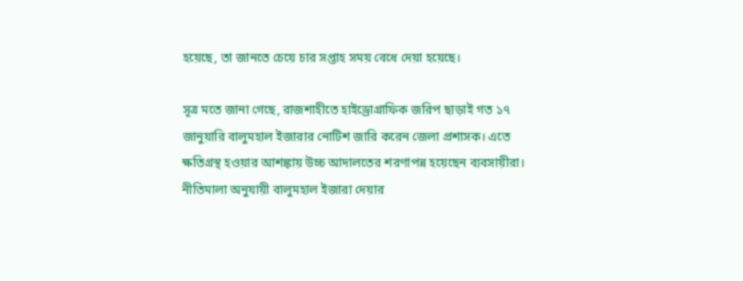হয়েছে, তা জানতে চেয়ে চার সপ্তাহ সময় বেধে দেয়া হয়েছে।

সূত্র মতে জানা গেছে, রাজশাহীতে হাইড্রোগ্রাফিক জরিপ ছাড়াই গত ১৭ জানুয়ারি বালুমহাল ইজারার নোটিশ জারি করেন জেলা প্রশাসক। এতে ক্ষতিগ্রস্থ হওয়ার আশঙ্কায় উচ্চ আদালতের শরণাপন্ন হয়েছেন ব্যবসায়ীরা। নীতিমালা অনুযায়ী বালুমহাল ইজারা দেয়ার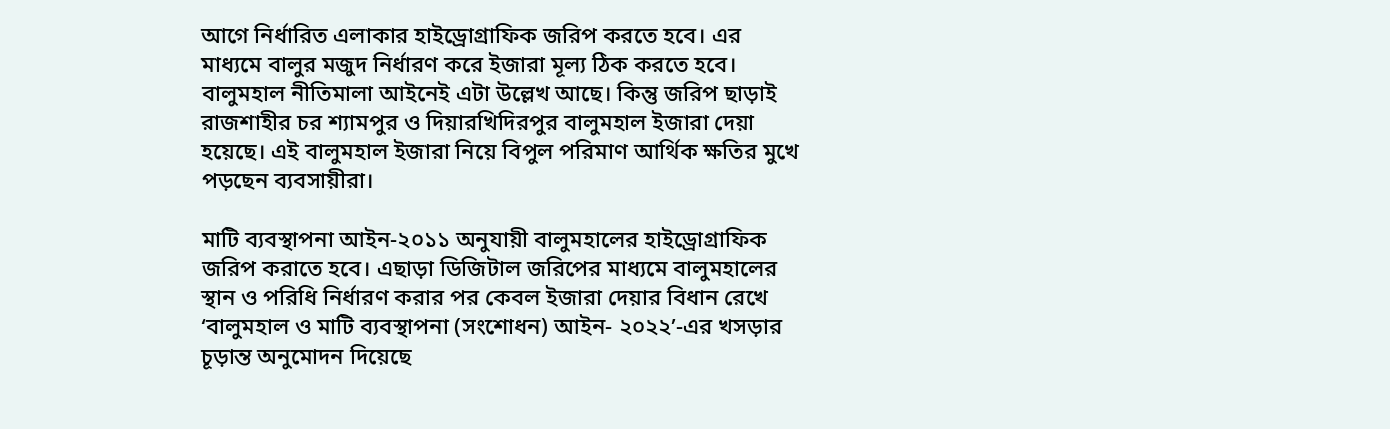আগে নির্ধারিত এলাকার হাইড্রোগ্রাফিক জরিপ করতে হবে। এর মাধ্যমে বালুর মজুদ নির্ধারণ করে ইজারা মূল্য ঠিক করতে হবে। বালুমহাল নীতিমালা আইনেই এটা উল্লেখ আছে। কিন্তু জরিপ ছাড়াই রাজশাহীর চর শ্যামপুর ও দিয়ারখিদিরপুর বালুমহাল ইজারা দেয়া হয়েছে। এই বালুমহাল ইজারা নিয়ে বিপুল পরিমাণ আর্থিক ক্ষতির মুখে পড়ছেন ব্যবসায়ীরা।

মাটি ব্যবস্থাপনা আইন-২০১১ অনুযায়ী বালুমহালের হাইড্রোগ্রাফিক জরিপ করাতে হবে। এছাড়া ডিজিটাল জরিপের মাধ্যমে বালুমহালের স্থান ও পরিধি নির্ধারণ করার পর কেবল ইজারা দেয়ার বিধান রেখে ‘বালুমহাল ও মাটি ব্যবস্থাপনা (সংশোধন) আইন- ২০২২’-এর খসড়ার চূড়ান্ত অনুমোদন দিয়েছে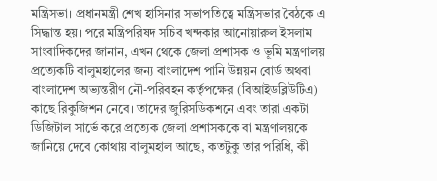মন্ত্রিসভা। প্রধানমন্ত্রী শেখ হাসিনার সভাপতিত্বে মন্ত্রিসভার বৈঠকে এ সিদ্ধান্ত হয়। পরে মন্ত্রিপরিষদ সচিব খন্দকার আনোয়ারুল ইসলাম সাংবাদিকদের জানান, এখন থেকে জেলা প্রশাসক ও ভূমি মন্ত্রণালয় প্রত্যেকটি বালুমহালের জন্য বাংলাদেশ পানি উন্নয়ন বোর্ড অথবা বাংলাদেশ অভ্যন্তরীণ নৌ-পরিবহন কর্তৃপক্ষের (বিআইডব্লিউটিএ) কাছে রিকুজিশন নেবে। তাদের জুরিসডিকশনে এবং তারা একটা ডিজিটাল সার্ভে করে প্রত্যেক জেলা প্রশাসককে বা মন্ত্রণালয়কে জানিয়ে দেবে কোথায় বালুমহাল আছে, কতটুকু তার পরিধি, কী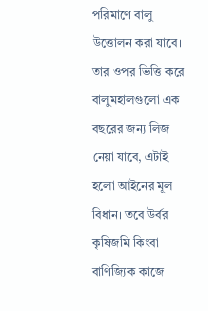পরিমাণে বালু উত্তোলন করা যাবে। তার ওপর ভিত্তি করে বালুমহালগুলো এক বছরের জন্য লিজ নেয়া যাবে, এটাই হলো আইনের মূল বিধান। তবে উর্বর কৃষিজমি কিংবা বাণিজ্যিক কাজে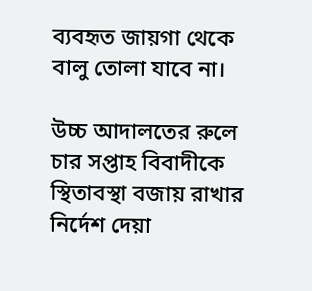ব্যবহৃত জায়গা থেকে বালু তোলা যাবে না।

উচ্চ আদালতের রুলে চার সপ্তাহ বিবাদীকে স্থিতাবস্থা বজায় রাখার নির্দেশ দেয়া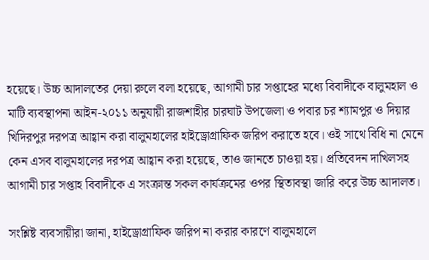হয়েছে। উচ্চ আদালতের দেয়া রুলে বলা হয়েছে, আগামী চার সপ্তাহের মধ্যে বিবাদীকে বালুমহাল ও মাটি ব্যবস্থাপনা আইন-২০১১ অনুযায়ী রাজশাহীর চারঘাট উপজেলা ও পবার চর শ্যামপুর ও দিয়ার খিদিরপুর দরপত্র আহ্বান করা বালুমহালের হাইড্রোগ্রাফিক জরিপ করাতে হবে। ওই সাথে বিধি না মেনে কেন এসব বালুমহালের দরপত্র আহ্বান করা হয়েছে, তাও জানতে চাওয়া হয়। প্রতিবেদন দাখিলসহ আগামী চার সপ্তাহ বিবাদীকে এ সংক্রান্ত সকল কার্যক্রমের ওপর স্থিতাবস্থা জারি করে উচ্চ আদালত।

সংশ্লিষ্ট ব্যবসায়ীরা জানা, হাইড্রোগ্রাফিক জরিপ না করার কারণে বালুমহালে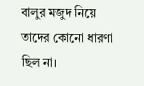বালুর মজুদ নিয়ে তাদের কোনো ধারণা ছিল না।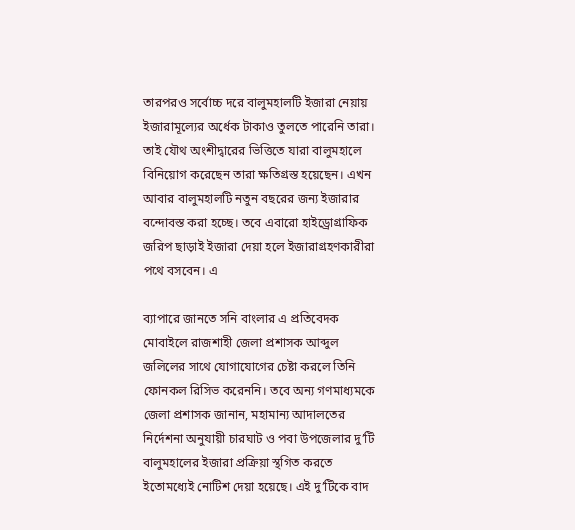তারপরও সর্বোচ্চ দরে বালুমহালটি ইজারা নেয়ায় ইজারামূল্যের অর্ধেক টাকাও তুলতে পারেনি তারা। তাই যৌথ অংশীদ্বারের ভিত্তিতে যারা বালুমহালে বিনিয়োগ করেছেন তারা ক্ষতিগ্রস্ত হয়েছেন। এখন আবার বালুমহালটি নতুন বছরের জন্য ইজারার বন্দোবস্ত করা হচ্ছে। তবে এবারো হাইড্রোগ্রাফিক জরিপ ছাড়াই ইজারা দেয়া হলে ইজারাগ্রহণকারীরা পথে বসবেন। এ

ব্যাপারে জানতে সনি বাংলার এ প্রতিবেদক মোবাইলে রাজশাহী জেলা প্রশাসক আব্দুল জলিলের সাথে যোগাযোগের চেষ্টা করলে তিনি ফোনকল রিসিভ করেননি। তবে অন্য গণমাধ্যমকে জেলা প্রশাসক জানান, মহামান্য আদালতের নির্দেশনা অনুযায়ী চারঘাট ও পবা উপজেলার দু’টি বালুমহালের ইজারা প্রক্রিয়া স্থগিত করতে ইতোমধ্যেই নোটিশ দেয়া হয়েছে। এই দু’টিকে বাদ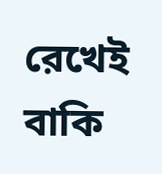রেখেই বাকি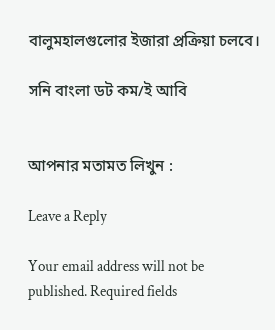বালুমহালগুলোর ইজারা প্রক্রিয়া চলবে।

সনি বাংলা ডট কম/ই আবি


আপনার মতামত লিখুন :

Leave a Reply

Your email address will not be published. Required fields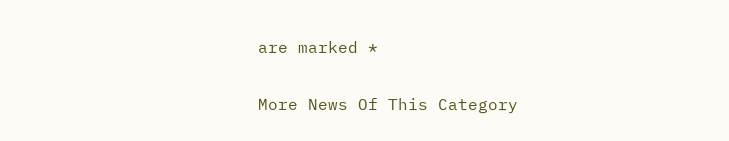are marked *

More News Of This Category